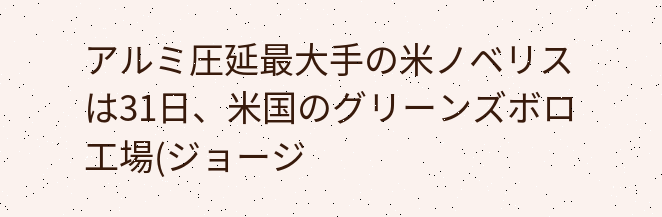アルミ圧延最大手の米ノベリスは31日、米国のグリーンズボロ工場(ジョージ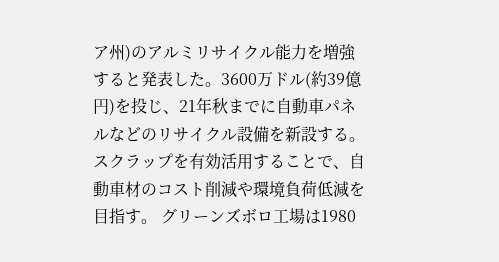ア州)のアルミリサイクル能力を増強すると発表した。3600万ドル(約39億円)を投じ、21年秋までに自動車パネルなどのリサイクル設備を新設する。スクラップを有効活用することで、自動車材のコスト削減や環境負荷低減を目指す。 グリーンズボロ工場は1980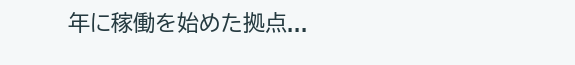年に稼働を始めた拠点...